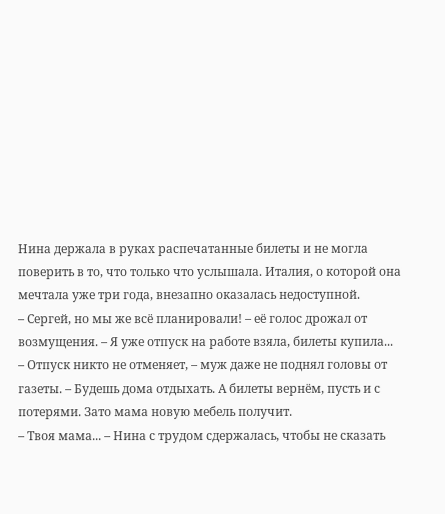Нина держала в руках распечатанные билеты и не могла поверить в то, что только что услышала. Италия, о которой она мечтала уже три года, внезапно оказалась недоступной.
– Сергей, но мы же всё планировали! – её голос дрожал от возмущения. – Я уже отпуск на работе взяла, билеты купила...
– Отпуск никто не отменяет, – муж даже не поднял головы от газеты. – Будешь дома отдыхать. А билеты вернём, пусть и с потерями. Зато мама новую мебель получит.
– Твоя мама... – Нина с трудом сдержалась, чтобы не сказать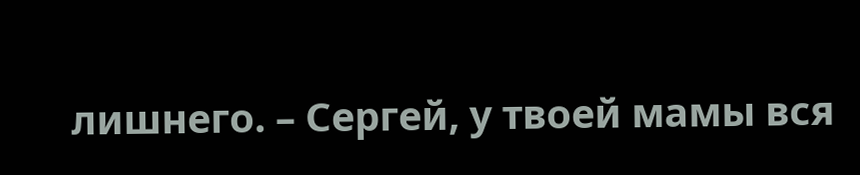лишнего. – Сергей, у твоей мамы вся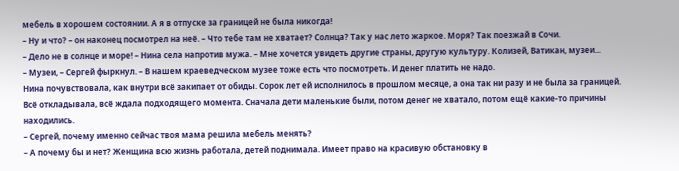мебель в хорошем состоянии. А я в отпуске за границей не была никогда!
– Ну и что? – он наконец посмотрел на неё. – Что тебе там не хватает? Солнца? Так у нас лето жаркое. Моря? Так поезжай в Сочи.
– Дело не в солнце и море! – Нина села напротив мужа. – Мне хочется увидеть другие страны, другую культуру. Колизей, Ватикан, музеи...
– Музеи, – Сергей фыркнул. – В нашем краеведческом музее тоже есть что посмотреть. И денег платить не надо.
Нина почувствовала, как внутри всё закипает от обиды. Сорок лет ей исполнилось в прошлом месяце, а она так ни разу и не была за границей. Всё откладывала, всё ждала подходящего момента. Сначала дети маленькие были, потом денег не хватало, потом ещё какие-то причины находились.
– Сергей, почему именно сейчас твоя мама решила мебель менять?
– А почему бы и нет? Женщина всю жизнь работала, детей поднимала. Имеет право на красивую обстановку в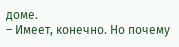доме.
– Имеет, конечно. Но почему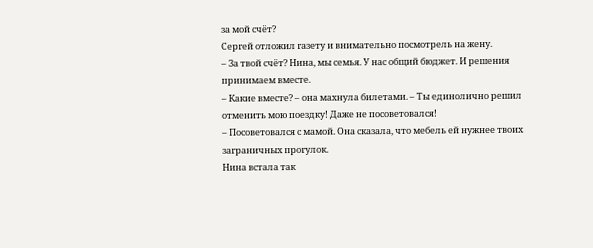за мой счёт?
Сергей отложил газету и внимательно посмотрель на жену.
– За твой счёт? Нина, мы семья. У нас общий бюджет. И решения принимаем вместе.
– Какие вместе? – она махнула билетами. – Ты единолично решил отменить мою поездку! Даже не посоветовался!
– Посоветовался с мамой. Она сказала, что мебель ей нужнее твоих заграничных прогулок.
Нина встала так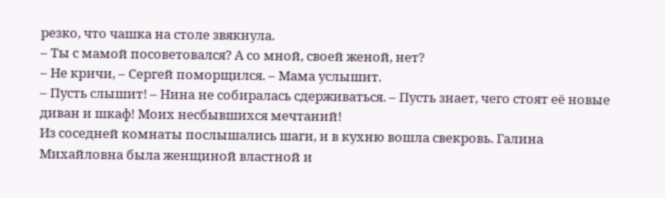резко, что чашка на столе звякнула.
– Ты с мамой посоветовался? А со мной, своей женой, нет?
– Не кричи, – Сергей поморщился. – Мама услышит.
– Пусть слышит! – Нина не собиралась сдерживаться. – Пусть знает, чего стоят её новые диван и шкаф! Моих несбывшихся мечтаний!
Из соседней комнаты послышались шаги, и в кухню вошла свекровь. Галина Михайловна была женщиной властной и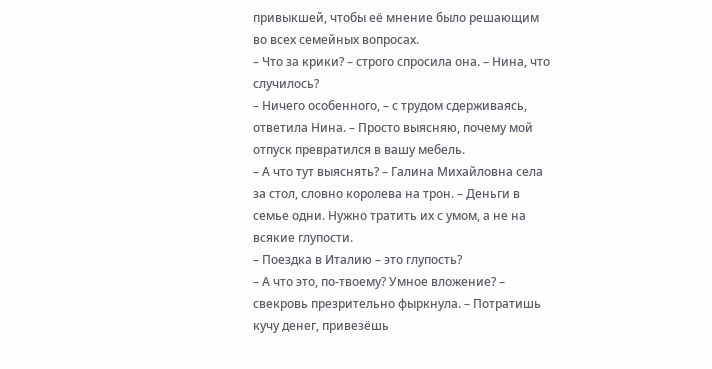привыкшей, чтобы её мнение было решающим во всех семейных вопросах.
– Что за крики? – строго спросила она. – Нина, что случилось?
– Ничего особенного, – с трудом сдерживаясь, ответила Нина. – Просто выясняю, почему мой отпуск превратился в вашу мебель.
– А что тут выяснять? – Галина Михайловна села за стол, словно королева на трон. – Деньги в семье одни. Нужно тратить их с умом, а не на всякие глупости.
– Поездка в Италию – это глупость?
– А что это, по-твоему? Умное вложение? – свекровь презрительно фыркнула. – Потратишь кучу денег, привезёшь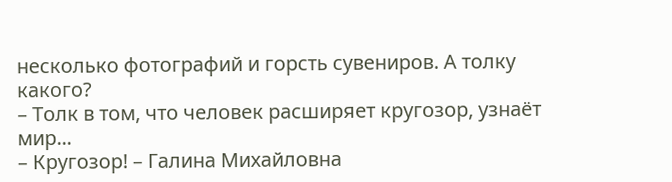несколько фотографий и горсть сувениров. А толку какого?
– Толк в том, что человек расширяет кругозор, узнаёт мир...
– Кругозор! – Галина Михайловна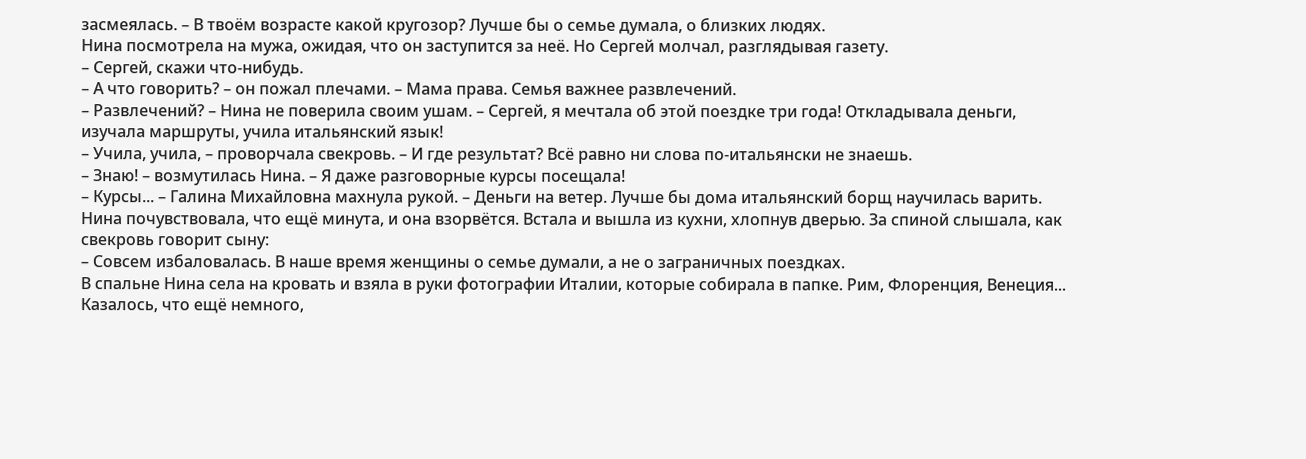засмеялась. – В твоём возрасте какой кругозор? Лучше бы о семье думала, о близких людях.
Нина посмотрела на мужа, ожидая, что он заступится за неё. Но Сергей молчал, разглядывая газету.
– Сергей, скажи что-нибудь.
– А что говорить? – он пожал плечами. – Мама права. Семья важнее развлечений.
– Развлечений? – Нина не поверила своим ушам. – Сергей, я мечтала об этой поездке три года! Откладывала деньги, изучала маршруты, учила итальянский язык!
– Учила, учила, – проворчала свекровь. – И где результат? Всё равно ни слова по-итальянски не знаешь.
– Знаю! – возмутилась Нина. – Я даже разговорные курсы посещала!
– Курсы... – Галина Михайловна махнула рукой. – Деньги на ветер. Лучше бы дома итальянский борщ научилась варить.
Нина почувствовала, что ещё минута, и она взорвётся. Встала и вышла из кухни, хлопнув дверью. За спиной слышала, как свекровь говорит сыну:
– Совсем избаловалась. В наше время женщины о семье думали, а не о заграничных поездках.
В спальне Нина села на кровать и взяла в руки фотографии Италии, которые собирала в папке. Рим, Флоренция, Венеция... Казалось, что ещё немного,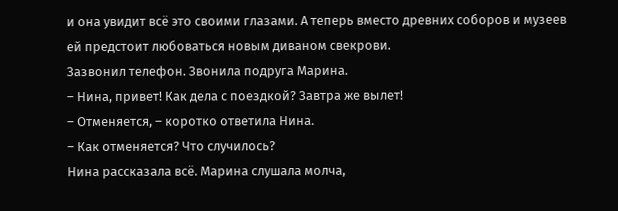и она увидит всё это своими глазами. А теперь вместо древних соборов и музеев ей предстоит любоваться новым диваном свекрови.
Зазвонил телефон. Звонила подруга Марина.
– Нина, привет! Как дела с поездкой? Завтра же вылет!
– Отменяется, – коротко ответила Нина.
– Как отменяется? Что случилось?
Нина рассказала всё. Марина слушала молча,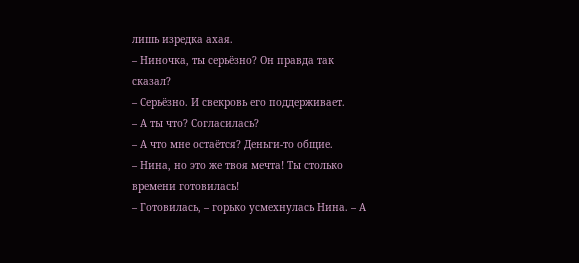лишь изредка ахая.
– Ниночка, ты серьёзно? Он правда так сказал?
– Серьёзно. И свекровь его поддерживает.
– А ты что? Согласилась?
– А что мне остаётся? Деньги-то общие.
– Нина, но это же твоя мечта! Ты столько времени готовилась!
– Готовилась, – горько усмехнулась Нина. – А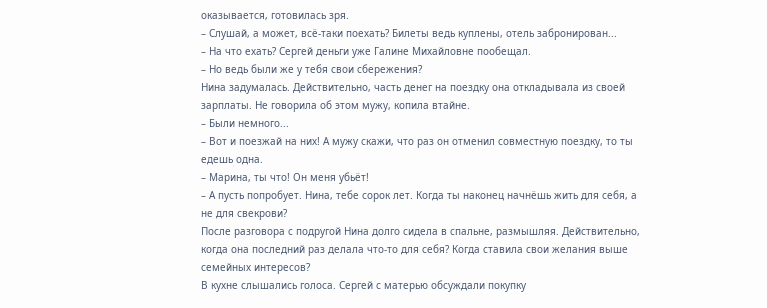оказывается, готовилась зря.
– Слушай, а может, всё-таки поехать? Билеты ведь куплены, отель забронирован...
– На что ехать? Сергей деньги уже Галине Михайловне пообещал.
– Но ведь были же у тебя свои сбережения?
Нина задумалась. Действительно, часть денег на поездку она откладывала из своей зарплаты. Не говорила об этом мужу, копила втайне.
– Были немного...
– Вот и поезжай на них! А мужу скажи, что раз он отменил совместную поездку, то ты едешь одна.
– Марина, ты что! Он меня убьёт!
– А пусть попробует. Нина, тебе сорок лет. Когда ты наконец начнёшь жить для себя, а не для свекрови?
После разговора с подругой Нина долго сидела в спальне, размышляя. Действительно, когда она последний раз делала что-то для себя? Когда ставила свои желания выше семейных интересов?
В кухне слышались голоса. Сергей с матерью обсуждали покупку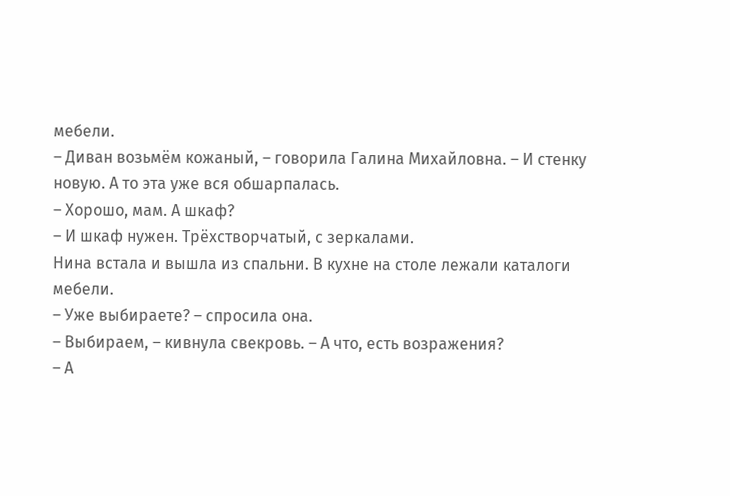мебели.
– Диван возьмём кожаный, – говорила Галина Михайловна. – И стенку новую. А то эта уже вся обшарпалась.
– Хорошо, мам. А шкаф?
– И шкаф нужен. Трёхстворчатый, с зеркалами.
Нина встала и вышла из спальни. В кухне на столе лежали каталоги мебели.
– Уже выбираете? – спросила она.
– Выбираем, – кивнула свекровь. – А что, есть возражения?
– А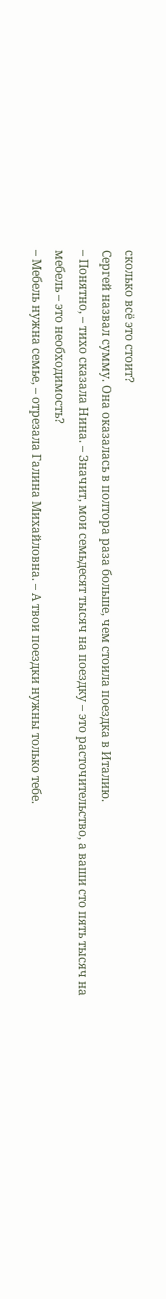сколько всё это стоит?
Сергей назвал сумму. Она оказалась в полтора раза больше, чем стоила поездка в Италию.
– Понятно, – тихо сказала Нина. – Значит, мои семьдесят тысяч на поездку – это расточительство, а ваши сто пять тысяч на мебель – это необходимость?
– Мебель нужна семье, – отрезала Галина Михайловна. – А твои поездки нужны только тебе.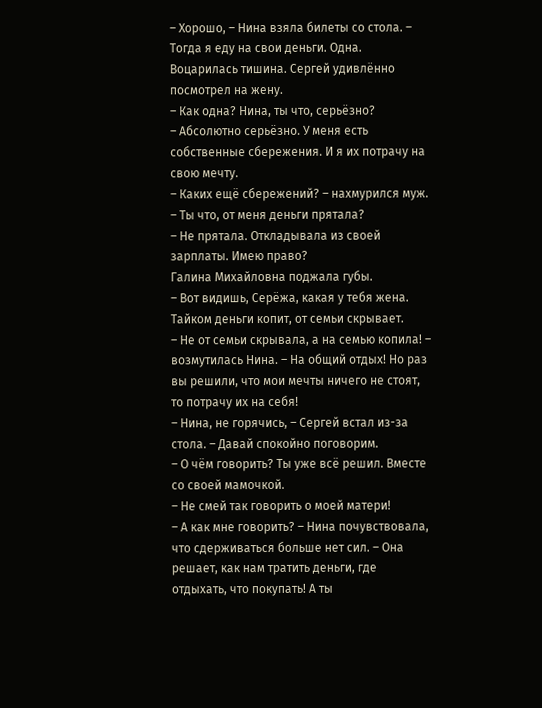– Хорошо, – Нина взяла билеты со стола. – Тогда я еду на свои деньги. Одна.
Воцарилась тишина. Сергей удивлённо посмотрел на жену.
– Как одна? Нина, ты что, серьёзно?
– Абсолютно серьёзно. У меня есть собственные сбережения. И я их потрачу на свою мечту.
– Каких ещё сбережений? – нахмурился муж. – Ты что, от меня деньги прятала?
– Не прятала. Откладывала из своей зарплаты. Имею право?
Галина Михайловна поджала губы.
– Вот видишь, Серёжа, какая у тебя жена. Тайком деньги копит, от семьи скрывает.
– Не от семьи скрывала, а на семью копила! – возмутилась Нина. – На общий отдых! Но раз вы решили, что мои мечты ничего не стоят, то потрачу их на себя!
– Нина, не горячись, – Сергей встал из-за стола. – Давай спокойно поговорим.
– О чём говорить? Ты уже всё решил. Вместе со своей мамочкой.
– Не смей так говорить о моей матери!
– А как мне говорить? – Нина почувствовала, что сдерживаться больше нет сил. – Она решает, как нам тратить деньги, где отдыхать, что покупать! А ты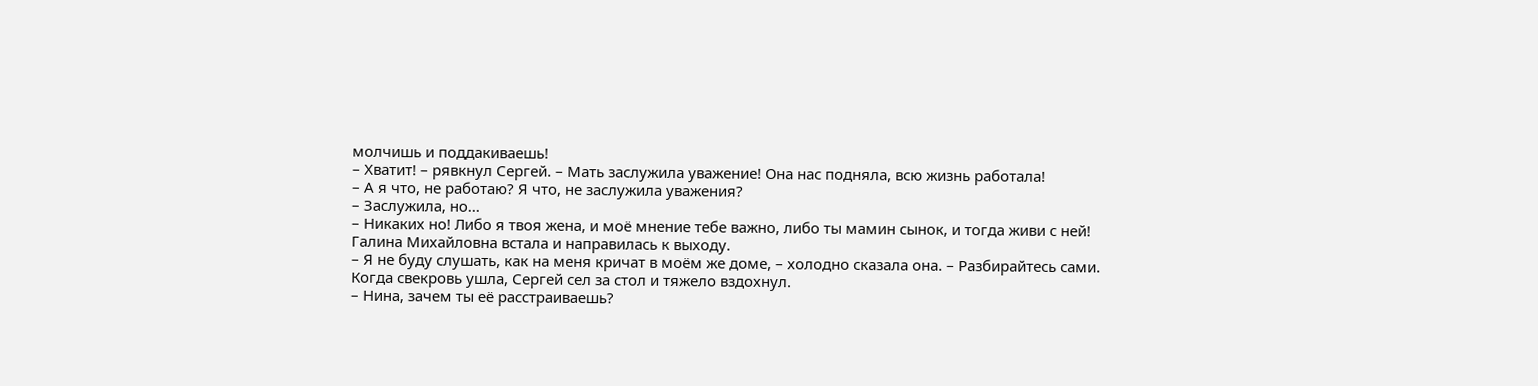молчишь и поддакиваешь!
– Хватит! – рявкнул Сергей. – Мать заслужила уважение! Она нас подняла, всю жизнь работала!
– А я что, не работаю? Я что, не заслужила уважения?
– Заслужила, но...
– Никаких но! Либо я твоя жена, и моё мнение тебе важно, либо ты мамин сынок, и тогда живи с ней!
Галина Михайловна встала и направилась к выходу.
– Я не буду слушать, как на меня кричат в моём же доме, – холодно сказала она. – Разбирайтесь сами.
Когда свекровь ушла, Сергей сел за стол и тяжело вздохнул.
– Нина, зачем ты её расстраиваешь?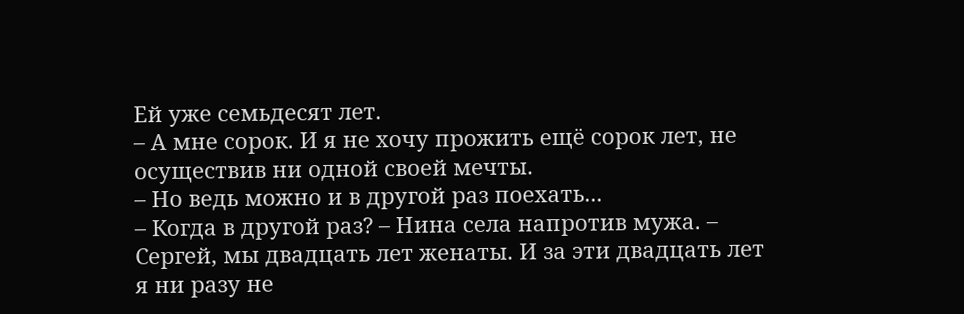Ей уже семьдесят лет.
– А мне сорок. И я не хочу прожить ещё сорок лет, не осуществив ни одной своей мечты.
– Но ведь можно и в другой раз поехать...
– Когда в другой раз? – Нина села напротив мужа. – Сергей, мы двадцать лет женаты. И за эти двадцать лет я ни разу не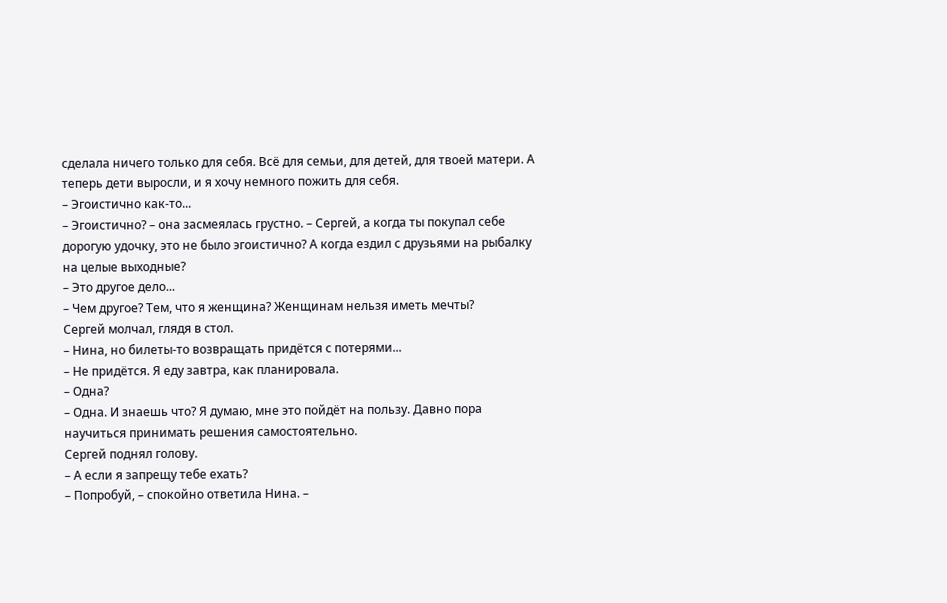сделала ничего только для себя. Всё для семьи, для детей, для твоей матери. А теперь дети выросли, и я хочу немного пожить для себя.
– Эгоистично как-то...
– Эгоистично? – она засмеялась грустно. – Сергей, а когда ты покупал себе дорогую удочку, это не было эгоистично? А когда ездил с друзьями на рыбалку на целые выходные?
– Это другое дело...
– Чем другое? Тем, что я женщина? Женщинам нельзя иметь мечты?
Сергей молчал, глядя в стол.
– Нина, но билеты-то возвращать придётся с потерями...
– Не придётся. Я еду завтра, как планировала.
– Одна?
– Одна. И знаешь что? Я думаю, мне это пойдёт на пользу. Давно пора научиться принимать решения самостоятельно.
Сергей поднял голову.
– А если я запрещу тебе ехать?
– Попробуй, – спокойно ответила Нина. –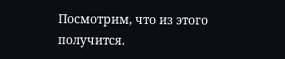Посмотрим, что из этого получится.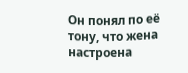Он понял по её тону, что жена настроена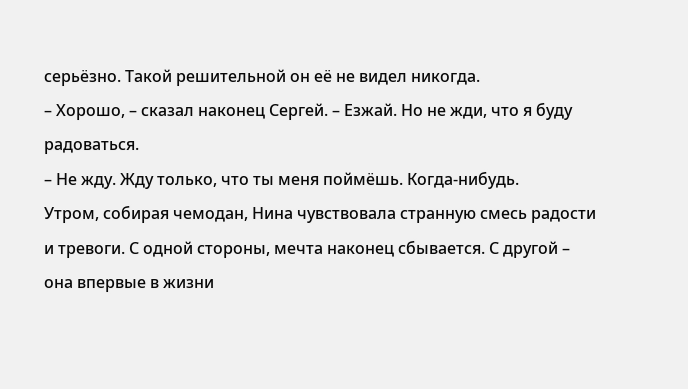серьёзно. Такой решительной он её не видел никогда.
– Хорошо, – сказал наконец Сергей. – Езжай. Но не жди, что я буду радоваться.
– Не жду. Жду только, что ты меня поймёшь. Когда-нибудь.
Утром, собирая чемодан, Нина чувствовала странную смесь радости и тревоги. С одной стороны, мечта наконец сбывается. С другой – она впервые в жизни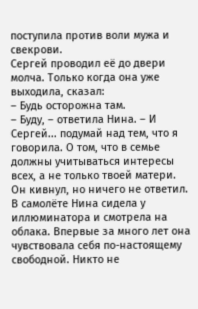поступила против воли мужа и свекрови.
Сергей проводил её до двери молча. Только когда она уже выходила, сказал:
– Будь осторожна там.
– Буду, – ответила Нина. – И Сергей... подумай над тем, что я говорила. О том, что в семье должны учитываться интересы всех, а не только твоей матери.
Он кивнул, но ничего не ответил.
В самолёте Нина сидела у иллюминатора и смотрела на облака. Впервые за много лет она чувствовала себя по-настоящему свободной. Никто не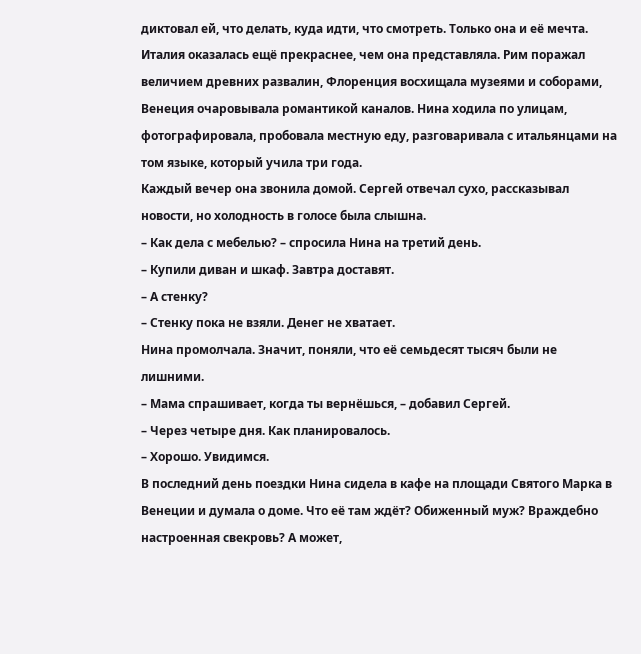диктовал ей, что делать, куда идти, что смотреть. Только она и её мечта.
Италия оказалась ещё прекраснее, чем она представляла. Рим поражал величием древних развалин, Флоренция восхищала музеями и соборами, Венеция очаровывала романтикой каналов. Нина ходила по улицам, фотографировала, пробовала местную еду, разговаривала с итальянцами на том языке, который учила три года.
Каждый вечер она звонила домой. Сергей отвечал сухо, рассказывал новости, но холодность в голосе была слышна.
– Как дела с мебелью? – спросила Нина на третий день.
– Купили диван и шкаф. Завтра доставят.
– А стенку?
– Стенку пока не взяли. Денег не хватает.
Нина промолчала. Значит, поняли, что её семьдесят тысяч были не лишними.
– Мама спрашивает, когда ты вернёшься, – добавил Сергей.
– Через четыре дня. Как планировалось.
– Хорошо. Увидимся.
В последний день поездки Нина сидела в кафе на площади Святого Марка в Венеции и думала о доме. Что её там ждёт? Обиженный муж? Враждебно настроенная свекровь? А может,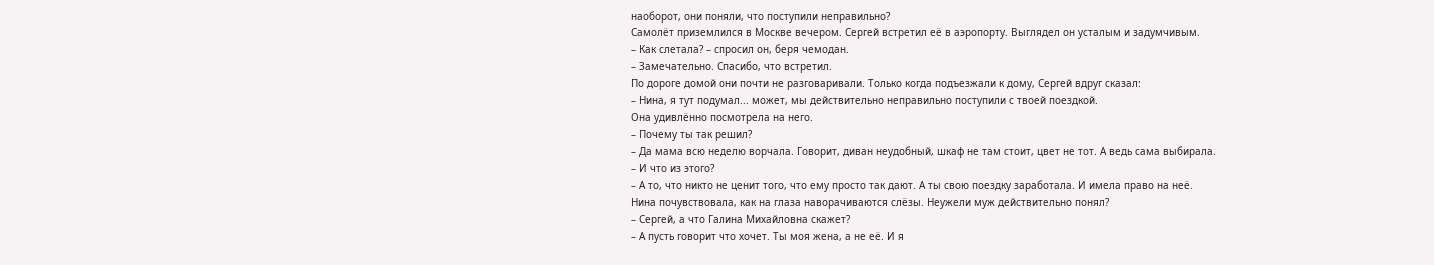наоборот, они поняли, что поступили неправильно?
Самолёт приземлился в Москве вечером. Сергей встретил её в аэропорту. Выглядел он усталым и задумчивым.
– Как слетала? – спросил он, беря чемодан.
– Замечательно. Спасибо, что встретил.
По дороге домой они почти не разговаривали. Только когда подъезжали к дому, Сергей вдруг сказал:
– Нина, я тут подумал... может, мы действительно неправильно поступили с твоей поездкой.
Она удивлённо посмотрела на него.
– Почему ты так решил?
– Да мама всю неделю ворчала. Говорит, диван неудобный, шкаф не там стоит, цвет не тот. А ведь сама выбирала.
– И что из этого?
– А то, что никто не ценит того, что ему просто так дают. А ты свою поездку заработала. И имела право на неё.
Нина почувствовала, как на глаза наворачиваются слёзы. Неужели муж действительно понял?
– Сергей, а что Галина Михайловна скажет?
– А пусть говорит что хочет. Ты моя жена, а не её. И я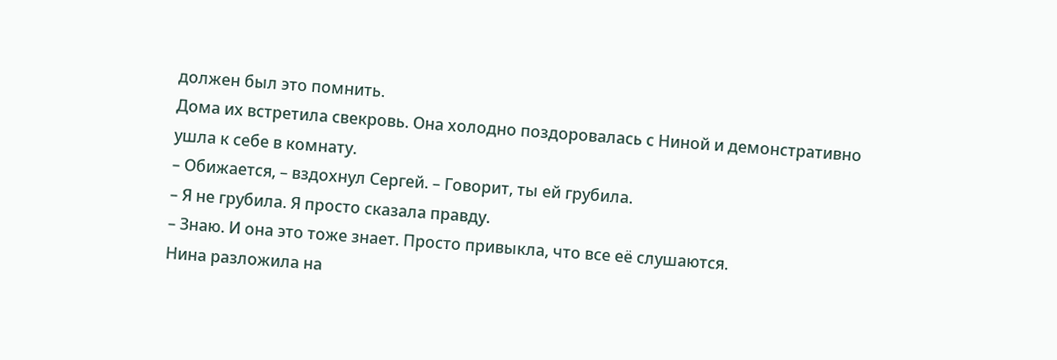должен был это помнить.
Дома их встретила свекровь. Она холодно поздоровалась с Ниной и демонстративно ушла к себе в комнату.
– Обижается, – вздохнул Сергей. – Говорит, ты ей грубила.
– Я не грубила. Я просто сказала правду.
– Знаю. И она это тоже знает. Просто привыкла, что все её слушаются.
Нина разложила на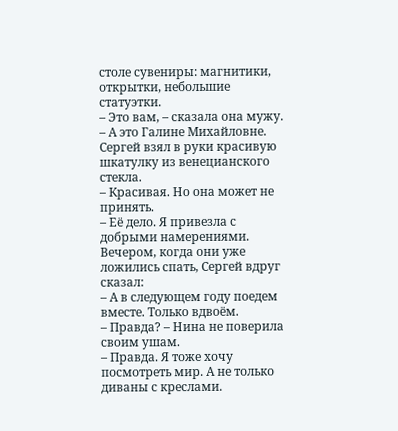столе сувениры: магнитики, открытки, небольшие статуэтки.
– Это вам, – сказала она мужу. – А это Галине Михайловне.
Сергей взял в руки красивую шкатулку из венецианского стекла.
– Красивая. Но она может не принять.
– Её дело. Я привезла с добрыми намерениями.
Вечером, когда они уже ложились спать, Сергей вдруг сказал:
– А в следующем году поедем вместе. Только вдвоём.
– Правда? – Нина не поверила своим ушам.
– Правда. Я тоже хочу посмотреть мир. А не только диваны с креслами.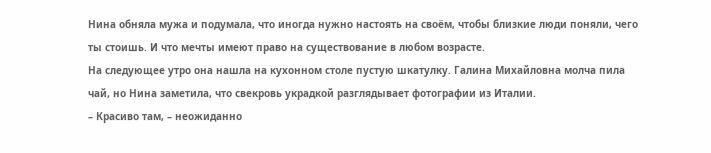Нина обняла мужа и подумала, что иногда нужно настоять на своём, чтобы близкие люди поняли, чего ты стоишь. И что мечты имеют право на существование в любом возрасте.
На следующее утро она нашла на кухонном столе пустую шкатулку. Галина Михайловна молча пила чай, но Нина заметила, что свекровь украдкой разглядывает фотографии из Италии.
– Красиво там, – неожиданно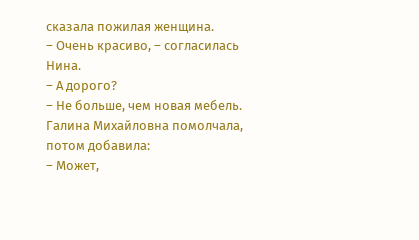сказала пожилая женщина.
– Очень красиво, – согласилась Нина.
– А дорого?
– Не больше, чем новая мебель.
Галина Михайловна помолчала, потом добавила:
– Может,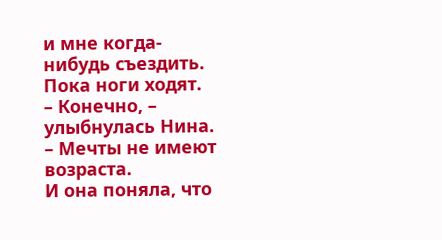и мне когда-нибудь съездить. Пока ноги ходят.
– Конечно, – улыбнулась Нина. – Мечты не имеют возраста.
И она поняла, что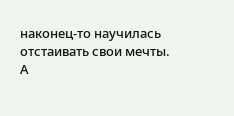наконец-то научилась отстаивать свои мечты. А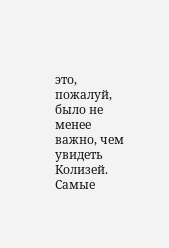это, пожалуй, было не менее важно, чем увидеть Колизей.
Самые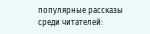популярные рассказы среди читателей: